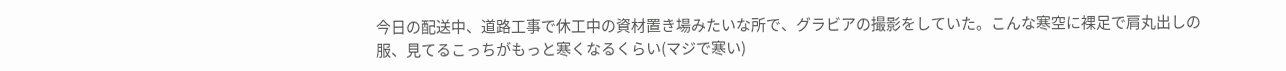今日の配送中、道路工事で休工中の資材置き場みたいな所で、グラビアの撮影をしていた。こんな寒空に裸足で肩丸出しの服、見てるこっちがもっと寒くなるくらい(マジで寒い)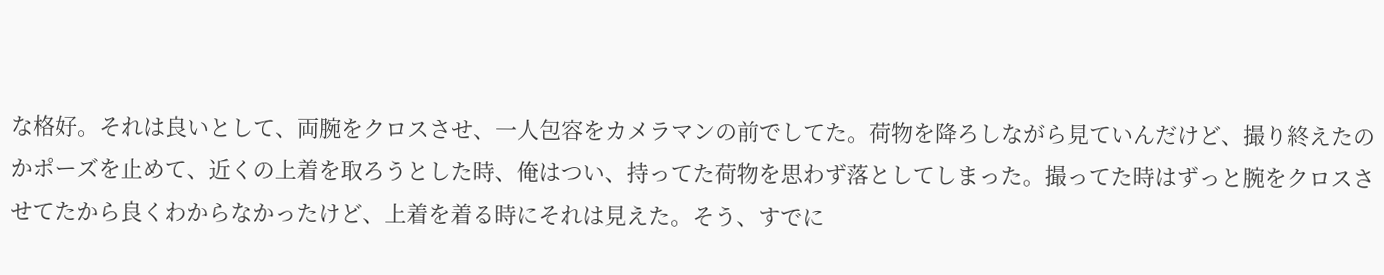な格好。それは良いとして、両腕をクロスさせ、一人包容をカメラマンの前でしてた。荷物を降ろしながら見ていんだけど、撮り終えたのかポーズを止めて、近くの上着を取ろうとした時、俺はつい、持ってた荷物を思わず落としてしまった。撮ってた時はずっと腕をクロスさせてたから良くわからなかったけど、上着を着る時にそれは見えた。そう、すでに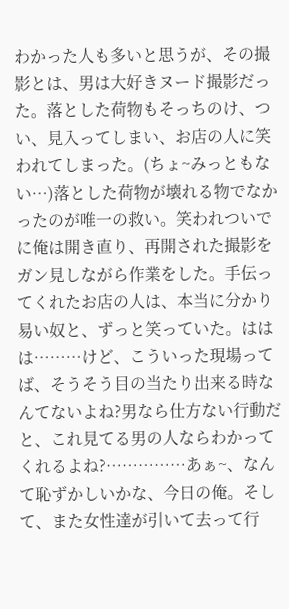わかった人も多いと思うが、その撮影とは、男は大好きヌード撮影だった。落とした荷物もそっちのけ、つい、見入ってしまい、お店の人に笑われてしまった。(ちょ~みっともない…)落とした荷物が壊れる物でなかったのが唯一の救い。笑われついでに俺は開き直り、再開された撮影をガン見しながら作業をした。手伝ってくれたお店の人は、本当に分かり易い奴と、ずっと笑っていた。ははは………けど、こういった現場ってば、そうそう目の当たり出来る時なんてないよね?男なら仕方ない行動だと、これ見てる男の人ならわかってくれるよね?……………あぁ~、なんて恥ずかしいかな、今日の俺。そして、また女性達が引いて去って行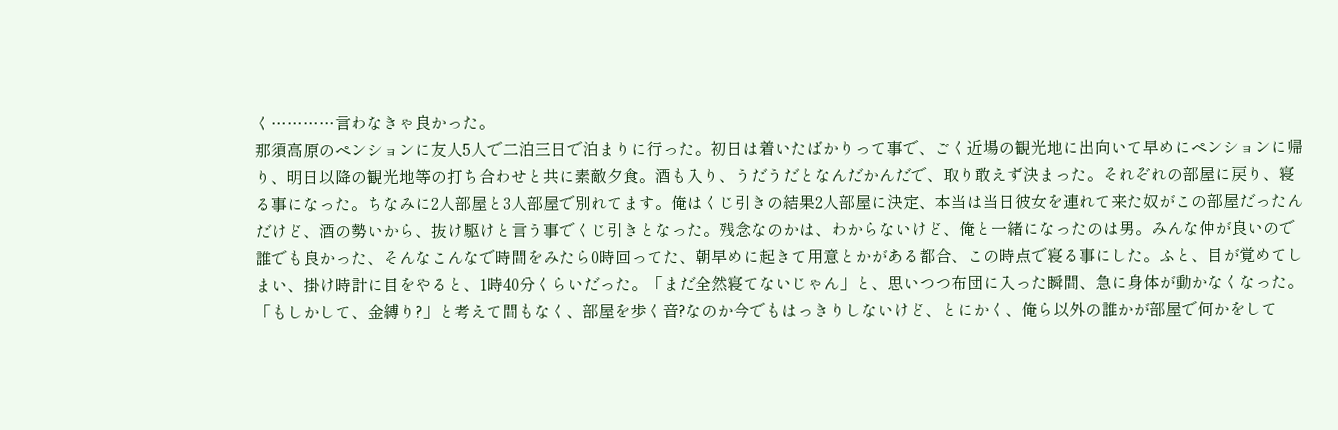く…………言わなきゃ良かった。
那須高原のペンションに友人5人で二泊三日で泊まりに行った。初日は着いたばかりって事で、ごく近場の観光地に出向いて早めにペンションに帰り、明日以降の観光地等の打ち合わせと共に素敵夕食。酒も入り、うだうだとなんだかんだで、取り敢えず決まった。それぞれの部屋に戻り、寝る事になった。ちなみに2人部屋と3人部屋で別れてます。俺はくじ引きの結果2人部屋に決定、本当は当日彼女を連れて来た奴がこの部屋だったんだけど、酒の勢いから、抜け駆けと言う事でくじ引きとなった。残念なのかは、わからないけど、俺と一緒になったのは男。みんな仲が良いので誰でも良かった、そんなこんなで時間をみたら0時回ってた、朝早めに起きて用意とかがある都合、この時点で寝る事にした。ふと、目が覚めてしまい、掛け時計に目をやると、1時40分くらいだった。「まだ全然寝てないじゃん」と、思いつつ布団に入った瞬間、急に身体が動かなくなった。「もしかして、金縛り?」と考えて間もなく、部屋を歩く音?なのか今でもはっきりしないけど、とにかく、俺ら以外の誰かが部屋で何かをして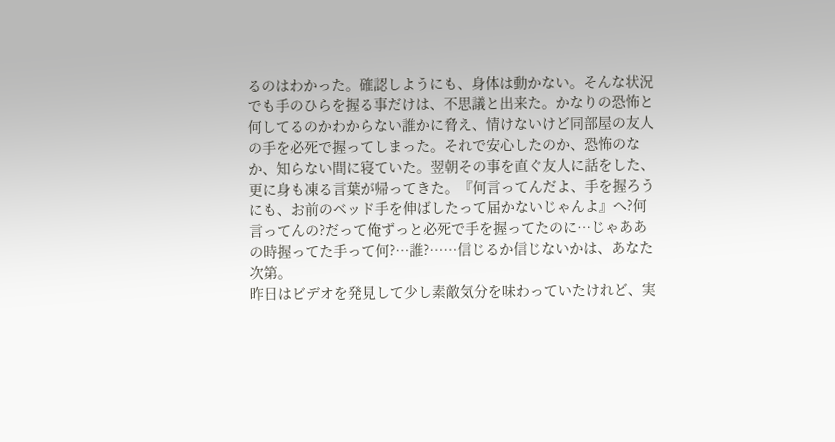るのはわかった。確認しようにも、身体は動かない。そんな状況でも手のひらを握る事だけは、不思議と出来た。かなりの恐怖と何してるのかわからない誰かに脅え、情けないけど同部屋の友人の手を必死で握ってしまった。それで安心したのか、恐怖のなか、知らない間に寝ていた。翌朝その事を直ぐ友人に話をした、更に身も凍る言葉が帰ってきた。『何言ってんだよ、手を握ろうにも、お前のベッド手を伸ばしたって届かないじゃんよ』へ?何言ってんの?だって俺ずっと必死で手を握ってたのに…じゃああの時握ってた手って何?…誰?……信じるか信じないかは、あなた次第。
昨日はビデオを発見して少し素敵気分を味わっていたけれど、実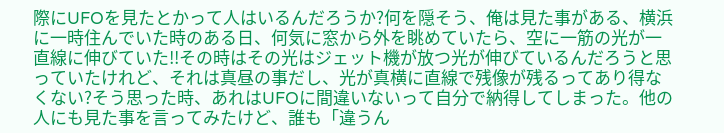際にUFOを見たとかって人はいるんだろうか?何を隠そう、俺は見た事がある、横浜に一時住んでいた時のある日、何気に窓から外を眺めていたら、空に一筋の光が一直線に伸びていた!!その時はその光はジェット機が放つ光が伸びているんだろうと思っていたけれど、それは真昼の事だし、光が真横に直線で残像が残るってあり得なくない?そう思った時、あれはUFOに間違いないって自分で納得してしまった。他の人にも見た事を言ってみたけど、誰も「違うん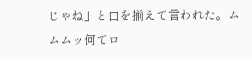じゃね」と口を揃えて言われた。ムムムッ何てロ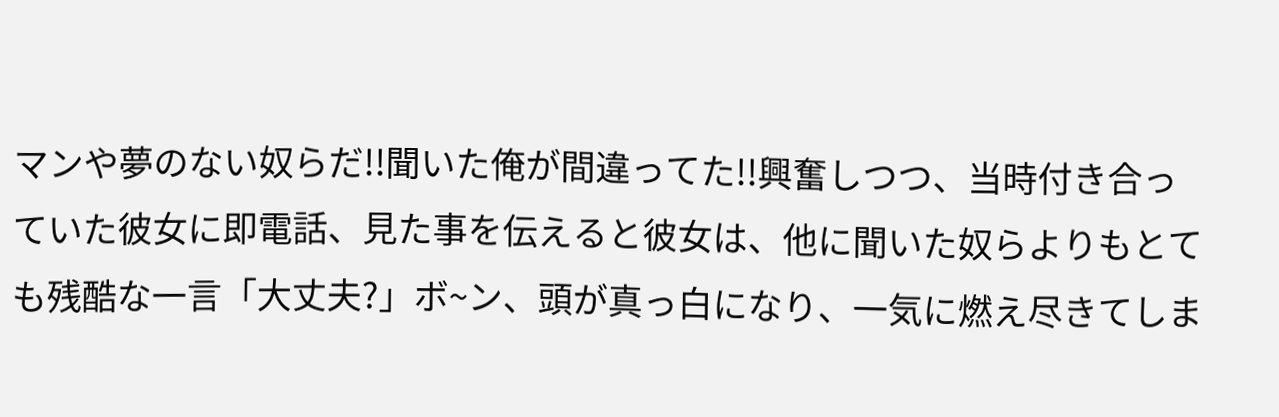マンや夢のない奴らだ!!聞いた俺が間違ってた!!興奮しつつ、当時付き合っていた彼女に即電話、見た事を伝えると彼女は、他に聞いた奴らよりもとても残酷な一言「大丈夫?」ボ~ン、頭が真っ白になり、一気に燃え尽きてしま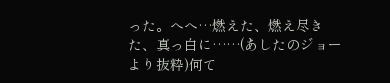った。へへ…燃えた、燃え尽きた、真っ白に……(あしたのジョーより抜粋)何て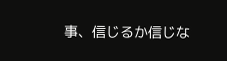事、信じるか信じな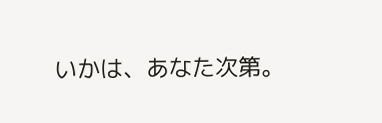いかは、あなた次第。